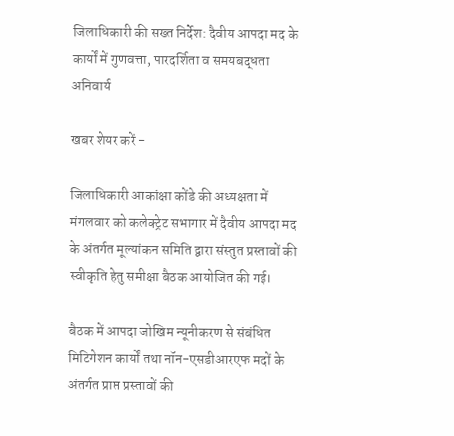जिलाधिकारी की सख्त निर्देश: दैवीय आपदा मद के कार्यों में गुणवत्ता, पारदर्शिता व समयबद्धता अनिवार्य

खबर शेयर करें -

जिलाधिकारी आकांक्षा कोंडे की अध्यक्षता में मंगलवार को कलेक्ट्रेट सभागार में दैवीय आपदा मद के अंतर्गत मूल्यांकन समिति द्वारा संस्तुत प्रस्तावों की स्वीकृति हेतु समीक्षा बैठक आयोजित की गई।

बैठक में आपदा जोखिम न्यूनीकरण से संबंधित मिटिगेशन कार्यों तथा नॉन-एसडीआरएफ मदों के अंतर्गत प्राप्त प्रस्तावों की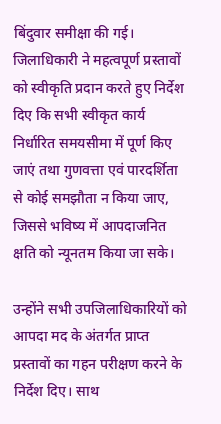बिंदुवार समीक्षा की गई। जिलाधिकारी ने महत्वपूर्ण प्रस्तावों को स्वीकृति प्रदान करते हुए निर्देश दिए कि सभी स्वीकृत कार्य निर्धारित समयसीमा में पूर्ण किए जाएं तथा गुणवत्ता एवं पारदर्शिता से कोई समझौता न किया जाए, जिससे भविष्य में आपदाजनित क्षति को न्यूनतम किया जा सके।

उन्होंने सभी उपजिलाधिकारियों को आपदा मद के अंतर्गत प्राप्त प्रस्तावों का गहन परीक्षण करने के निर्देश दिए। साथ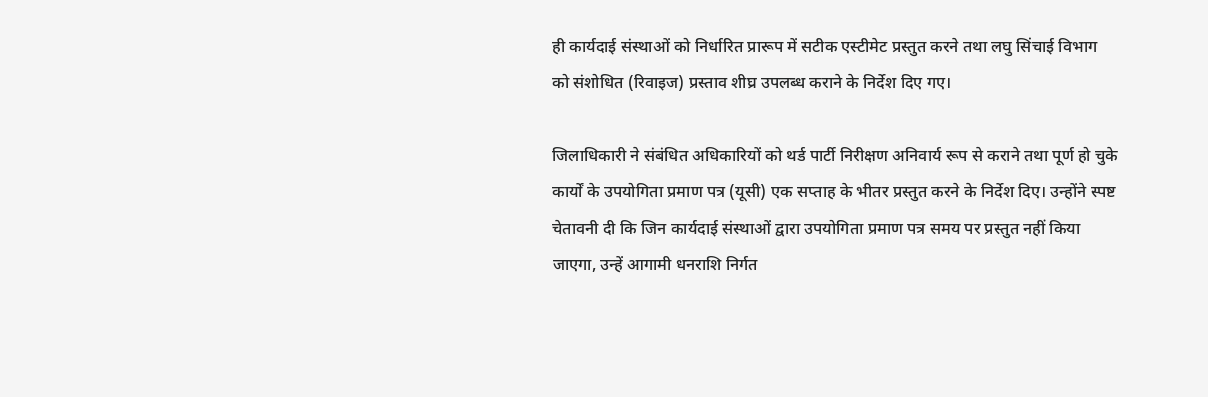ही कार्यदाई संस्थाओं को निर्धारित प्रारूप में सटीक एस्टीमेट प्रस्तुत करने तथा लघु सिंचाई विभाग को संशोधित (रिवाइज) प्रस्ताव शीघ्र उपलब्ध कराने के निर्देश दिए गए।

जिलाधिकारी ने संबंधित अधिकारियों को थर्ड पार्टी निरीक्षण अनिवार्य रूप से कराने तथा पूर्ण हो चुके कार्यों के उपयोगिता प्रमाण पत्र (यूसी) एक सप्ताह के भीतर प्रस्तुत करने के निर्देश दिए। उन्होंने स्पष्ट चेतावनी दी कि जिन कार्यदाई संस्थाओं द्वारा उपयोगिता प्रमाण पत्र समय पर प्रस्तुत नहीं किया जाएगा, उन्हें आगामी धनराशि निर्गत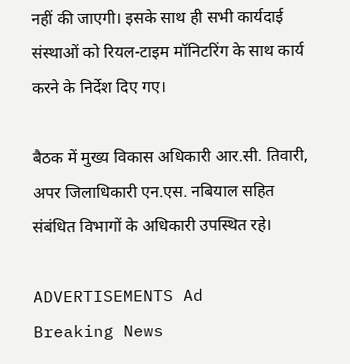नहीं की जाएगी। इसके साथ ही सभी कार्यदाई संस्थाओं को रियल-टाइम मॉनिटरिंग के साथ कार्य करने के निर्देश दिए गए।

बैठक में मुख्य विकास अधिकारी आर.सी. तिवारी, अपर जिलाधिकारी एन.एस. नबियाल सहित संबंधित विभागों के अधिकारी उपस्थित रहे।

ADVERTISEMENTS Ad
Breaking News